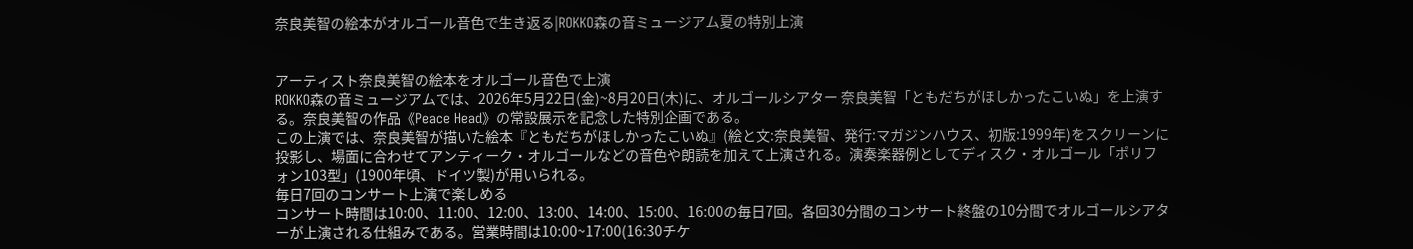奈良美智の絵本がオルゴール音色で生き返る|ROKKO森の音ミュージアム夏の特別上演


アーティスト奈良美智の絵本をオルゴール音色で上演
ROKKO森の音ミュージアムでは、2026年5月22日(金)~8月20日(木)に、オルゴールシアター 奈良美智「ともだちがほしかったこいぬ」を上演する。奈良美智の作品《Peace Head》の常設展示を記念した特別企画である。
この上演では、奈良美智が描いた絵本『ともだちがほしかったこいぬ』(絵と文:奈良美智、発行:マガジンハウス、初版:1999年)をスクリーンに投影し、場面に合わせてアンティーク・オルゴールなどの音色や朗読を加えて上演される。演奏楽器例としてディスク・オルゴール「ポリフォン103型」(1900年頃、ドイツ製)が用いられる。
毎日7回のコンサート上演で楽しめる
コンサート時間は10:00、11:00、12:00、13:00、14:00、15:00、16:00の毎日7回。各回30分間のコンサート終盤の10分間でオルゴールシアターが上演される仕組みである。営業時間は10:00~17:00(16:30チケ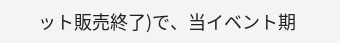ット販売終了)で、当イベント期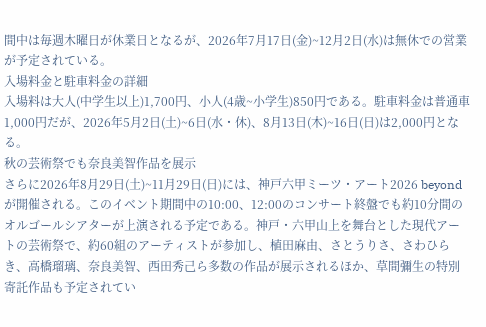間中は毎週木曜日が休業日となるが、2026年7月17日(金)~12月2日(水)は無休での営業が予定されている。
入場料金と駐車料金の詳細
入場料は大人(中学生以上)1,700円、小人(4歳~小学生)850円である。駐車料金は普通車1,000円だが、2026年5月2日(土)~6日(水・休)、8月13日(木)~16日(日)は2,000円となる。
秋の芸術祭でも奈良美智作品を展示
さらに2026年8月29日(土)~11月29日(日)には、神戸六甲ミーツ・アート2026 beyondが開催される。このイベント期間中の10:00、12:00のコンサート終盤でも約10分間のオルゴールシアターが上演される予定である。神戸・六甲山上を舞台とした現代アートの芸術祭で、約60組のアーティストが参加し、植田麻由、さとうりさ、さわひらき、高橋瑠璃、奈良美智、西田秀己ら多数の作品が展示されるほか、草間彌生の特別寄託作品も予定されてい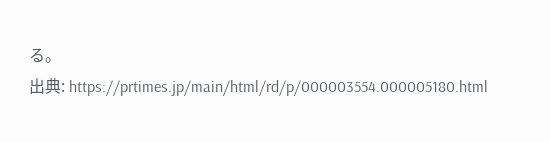る。
出典: https://prtimes.jp/main/html/rd/p/000003554.000005180.html